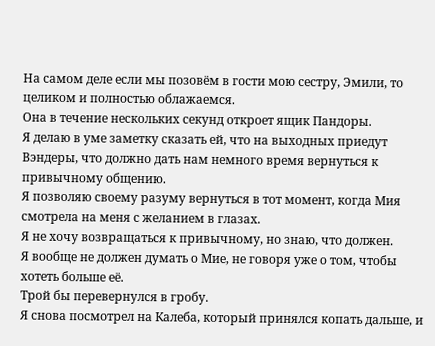На самом деле если мы позовём в гости мою сестру, Эмили, то целиком и полностью облажаемся.
Она в течение нескольких секунд откроет ящик Пандоры.
Я делаю в уме заметку сказать ей, что на выходных приедут Вэндеры, что должно дать нам немного время вернуться к привычному общению.
Я позволяю своему разуму вернуться в тот момент, когда Мия смотрела на меня с желанием в глазах.
Я не хочу возвращаться к привычному, но знаю, что должен.
Я вообще не должен думать о Мие, не говоря уже о том, чтобы хотеть больше её.
Трой бы перевернулся в гробу.
Я снова посмотрел на Калеба, который принялся копать дальше, и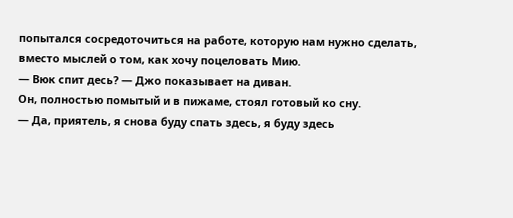попытался сосредоточиться на работе, которую нам нужно сделать, вместо мыслей о том, как хочу поцеловать Мию.
— Вюк спит десь? — Джо показывает на диван.
Он, полностью помытый и в пижаме, стоял готовый ко сну.
— Да, приятель, я снова буду спать здесь, я буду здесь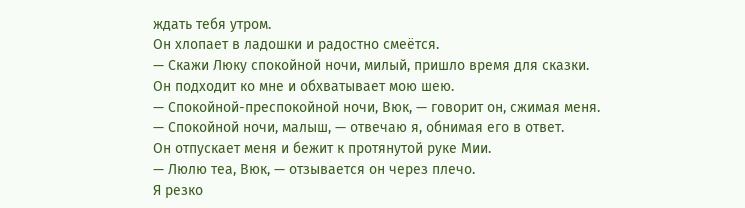ждать тебя утром.
Он хлопает в ладошки и радостно смеётся.
— Скажи Люку спокойной ночи, милый, пришло время для сказки.
Он подходит ко мне и обхватывает мою шею.
— Спокойной-преспокойной ночи, Вюк, — говорит он, сжимая меня.
— Спокойной ночи, малыш, — отвечаю я, обнимая его в ответ.
Он отпускает меня и бежит к протянутой руке Мии.
— Люлю теа, Вюк, — отзывается он через плечо.
Я резко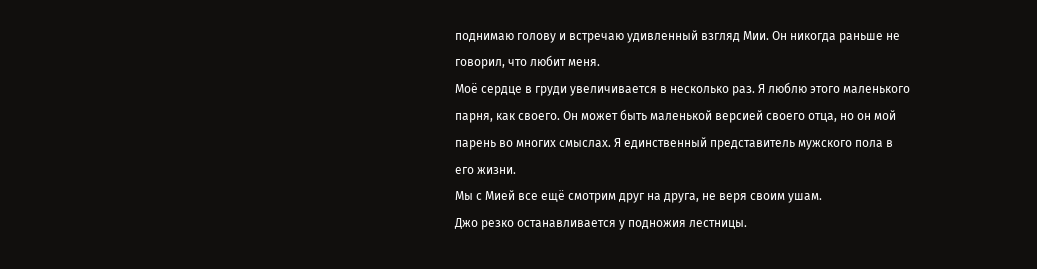поднимаю голову и встречаю удивленный взгляд Мии. Он никогда раньше не говорил, что любит меня.
Моё сердце в груди увеличивается в несколько раз. Я люблю этого маленького парня, как своего. Он может быть маленькой версией своего отца, но он мой парень во многих смыслах. Я единственный представитель мужского пола в его жизни.
Мы с Мией все ещё смотрим друг на друга, не веря своим ушам.
Джо резко останавливается у подножия лестницы.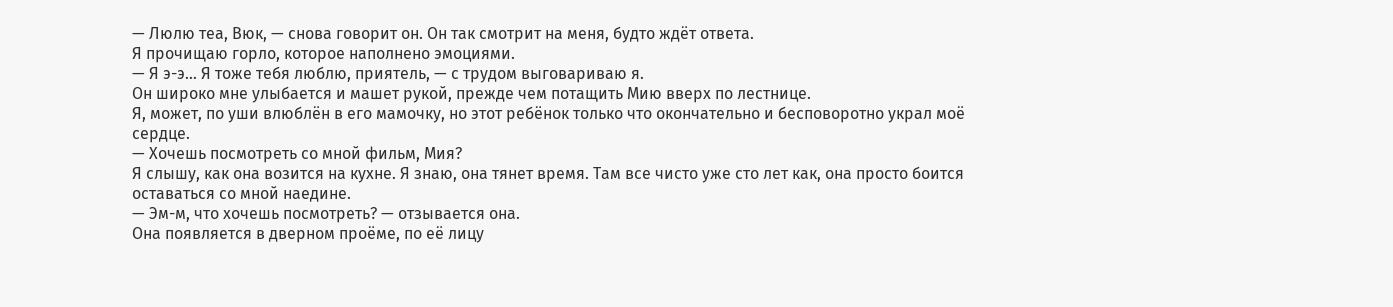— Люлю теа, Вюк, — снова говорит он. Он так смотрит на меня, будто ждёт ответа.
Я прочищаю горло, которое наполнено эмоциями.
— Я э-э… Я тоже тебя люблю, приятель, — с трудом выговариваю я.
Он широко мне улыбается и машет рукой, прежде чем потащить Мию вверх по лестнице.
Я, может, по уши влюблён в его мамочку, но этот ребёнок только что окончательно и бесповоротно украл моё сердце.
— Хочешь посмотреть со мной фильм, Мия?
Я слышу, как она возится на кухне. Я знаю, она тянет время. Там все чисто уже сто лет как, она просто боится оставаться со мной наедине.
— Эм-м, что хочешь посмотреть? — отзывается она.
Она появляется в дверном проёме, по её лицу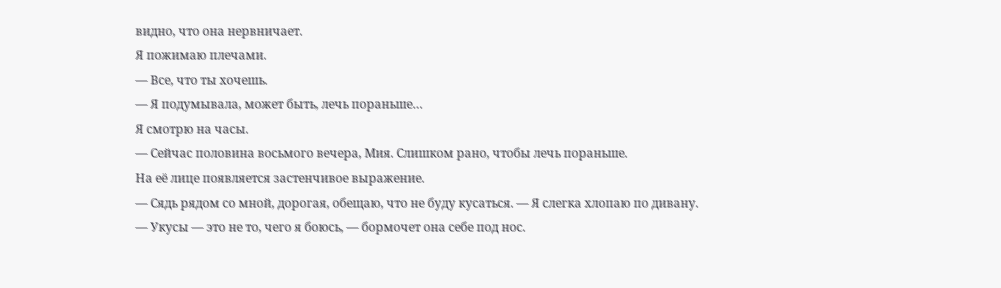видно, что она нервничает.
Я пожимаю плечами.
— Все, что ты хочешь.
— Я подумывала, может быть, лечь пораньше…
Я смотрю на часы.
— Сейчас половина восьмого вечера, Мия. Слишком рано, чтобы лечь пораньше.
На её лице появляется застенчивое выражение.
— Сядь рядом со мной, дорогая, обещаю, что не буду кусаться. — Я слегка хлопаю по дивану.
— Укусы — это не то, чего я боюсь, — бормочет она себе под нос.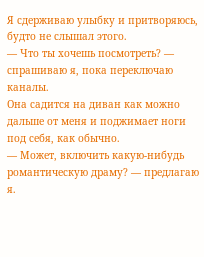Я сдерживаю улыбку и притворяюсь, будто не слышал этого.
— Что ты хочешь посмотреть? — спрашиваю я, пока переключаю каналы.
Она садится на диван как можно дальше от меня и поджимает ноги под себя, как обычно.
— Может, включить какую-нибудь романтическую драму? — предлагаю я.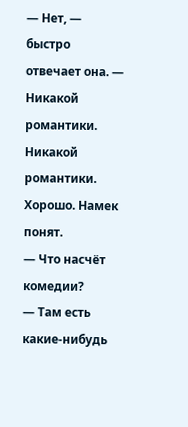— Нет, — быстро отвечает она. — Никакой романтики.
Никакой романтики. Хорошо. Намек понят.
— Что насчёт комедии?
— Там есть какие-нибудь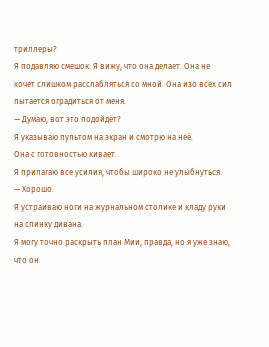триллеры?
Я подавляю смешок. Я вижу, что она делает. Она не хочет слишком расслабляться со мной. Она изо всех сил пытается оградиться от меня.
— Думаю, вот это подойдёт?
Я указываю пультом на экран и смотрю на неё.
Она с готовностью кивает.
Я прилагаю все усилия, чтобы широко не улыбнуться.
— Хорошо.
Я устраиваю ноги на журнальном столике и кладу руки на спинку дивана.
Я могу точно раскрыть план Мии, правда, но я уже знаю, что он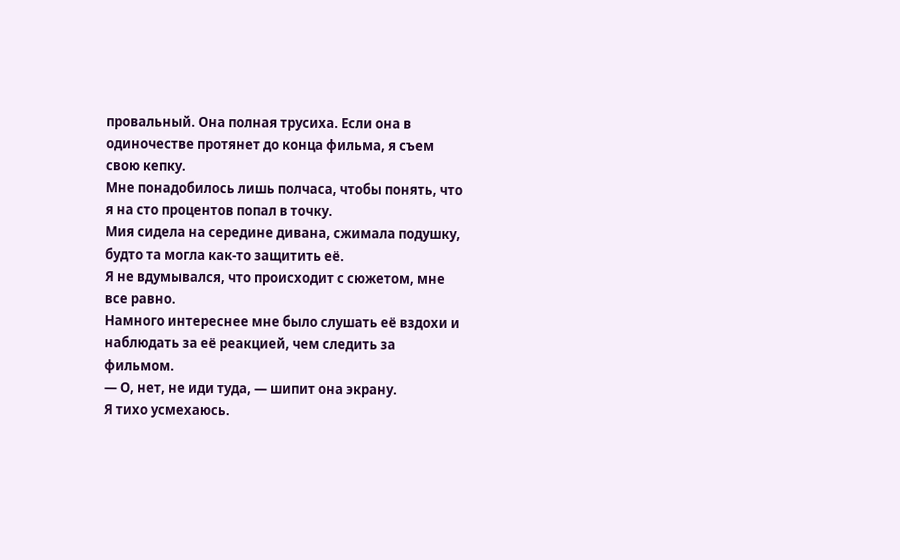провальный. Она полная трусиха. Если она в одиночестве протянет до конца фильма, я съем свою кепку.
Мне понадобилось лишь полчаса, чтобы понять, что я на сто процентов попал в точку.
Мия сидела на середине дивана, сжимала подушку, будто та могла как-то защитить её.
Я не вдумывался, что происходит с сюжетом, мне все равно.
Намного интереснее мне было слушать её вздохи и наблюдать за её реакцией, чем следить за фильмом.
— О, нет, не иди туда, — шипит она экрану.
Я тихо усмехаюсь.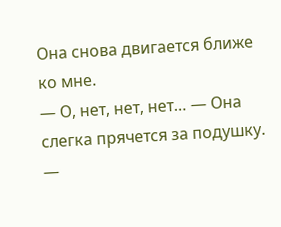Она снова двигается ближе ко мне.
— О, нет, нет, нет… — Она слегка прячется за подушку. —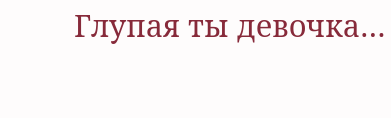Глупая ты девочка…